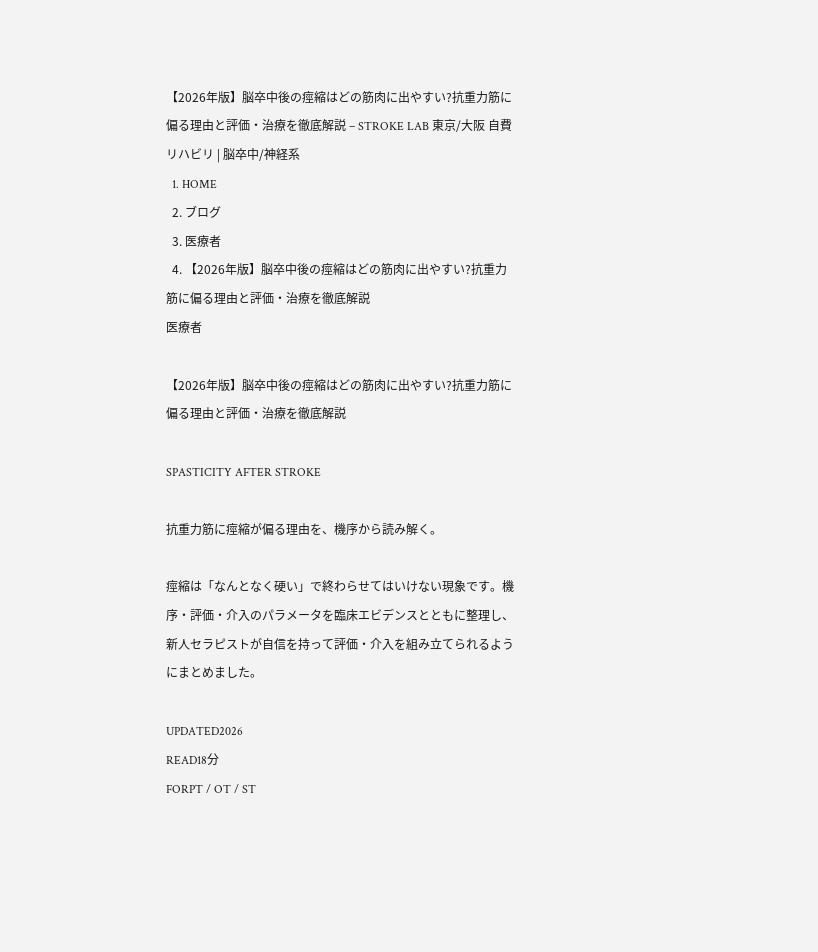【2026年版】脳卒中後の痙縮はどの筋肉に出やすい?抗重力筋に偏る理由と評価・治療を徹底解説 – STROKE LAB 東京/大阪 自費リハビリ | 脳卒中/神経系
  1. HOME
  2. ブログ
  3. 医療者
  4. 【2026年版】脳卒中後の痙縮はどの筋肉に出やすい?抗重力筋に偏る理由と評価・治療を徹底解説
医療者

【2026年版】脳卒中後の痙縮はどの筋肉に出やすい?抗重力筋に偏る理由と評価・治療を徹底解説

SPASTICITY AFTER STROKE

抗重力筋に痙縮が偏る理由を、機序から読み解く。

痙縮は「なんとなく硬い」で終わらせてはいけない現象です。機序・評価・介入のパラメータを臨床エビデンスとともに整理し、新人セラピストが自信を持って評価・介入を組み立てられるようにまとめました。

UPDATED2026
READ18分
FORPT / OT / ST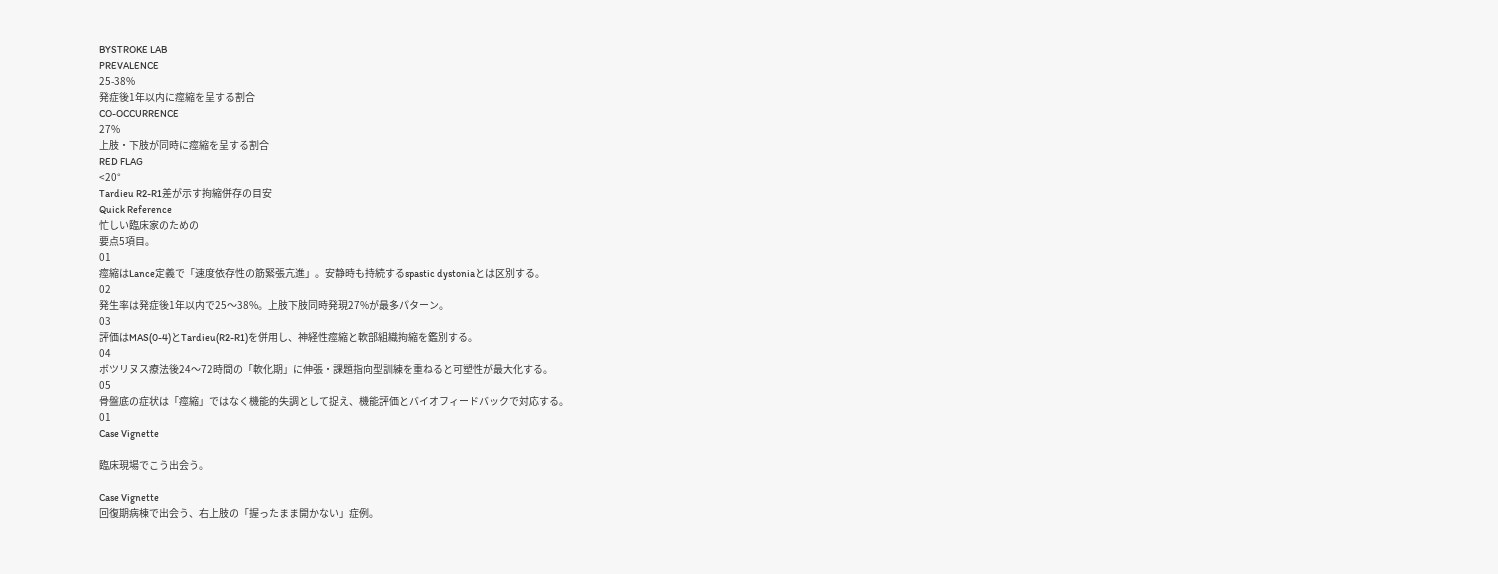BYSTROKE LAB
PREVALENCE
25-38%
発症後1年以内に痙縮を呈する割合
CO-OCCURRENCE
27%
上肢・下肢が同時に痙縮を呈する割合
RED FLAG
<20°
Tardieu R2-R1差が示す拘縮併存の目安
Quick Reference
忙しい臨床家のための
要点5項目。
01
痙縮はLance定義で「速度依存性の筋緊張亢進」。安静時も持続するspastic dystoniaとは区別する。
02
発生率は発症後1年以内で25〜38%。上肢下肢同時発現27%が最多パターン。
03
評価はMAS(0-4)とTardieu(R2-R1)を併用し、神経性痙縮と軟部組織拘縮を鑑別する。
04
ボツリヌス療法後24〜72時間の「軟化期」に伸張・課題指向型訓練を重ねると可塑性が最大化する。
05
骨盤底の症状は「痙縮」ではなく機能的失調として捉え、機能評価とバイオフィードバックで対応する。
01
Case Vignette

臨床現場でこう出会う。

Case Vignette
回復期病棟で出会う、右上肢の「握ったまま開かない」症例。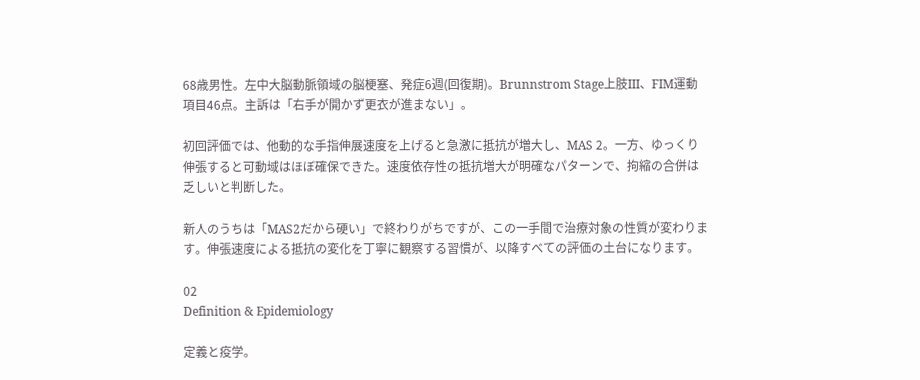68歳男性。左中大脳動脈領域の脳梗塞、発症6週(回復期)。Brunnstrom Stage上肢III、FIM運動項目46点。主訴は「右手が開かず更衣が進まない」。

初回評価では、他動的な手指伸展速度を上げると急激に抵抗が増大し、MAS 2。一方、ゆっくり伸張すると可動域はほぼ確保できた。速度依存性の抵抗増大が明確なパターンで、拘縮の合併は乏しいと判断した。

新人のうちは「MAS2だから硬い」で終わりがちですが、この一手間で治療対象の性質が変わります。伸張速度による抵抗の変化を丁寧に観察する習慣が、以降すべての評価の土台になります。

02
Definition & Epidemiology

定義と疫学。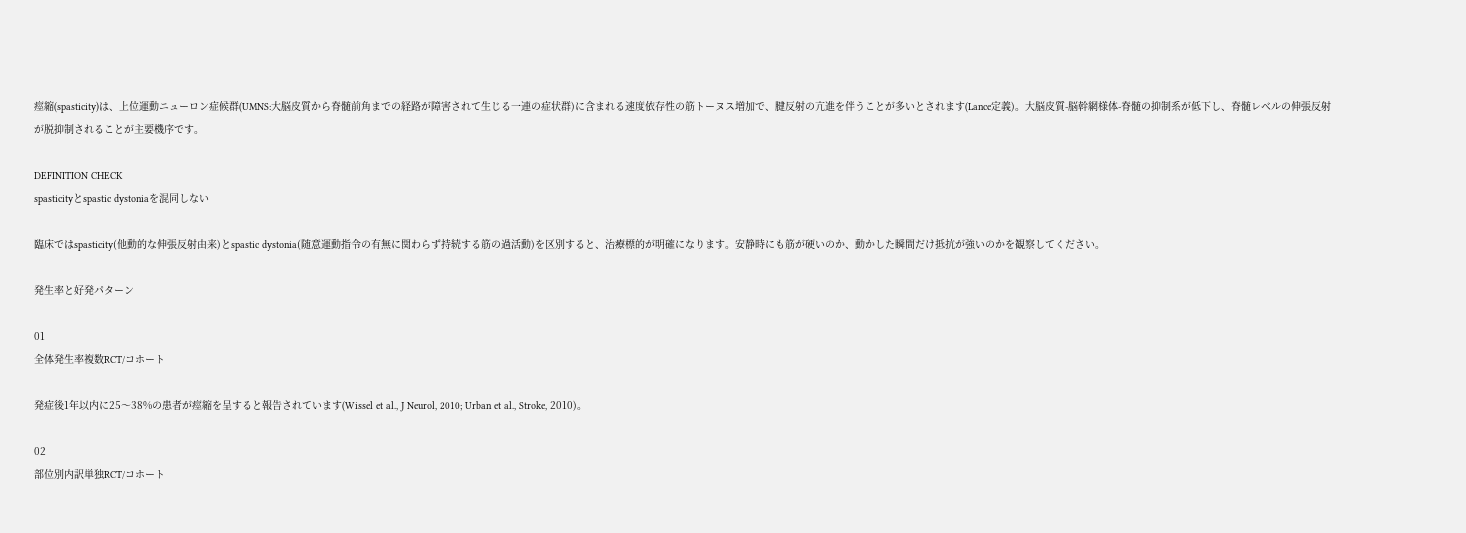痙縮(spasticity)は、上位運動ニューロン症候群(UMNS:大脳皮質から脊髄前角までの経路が障害されて生じる一連の症状群)に含まれる速度依存性の筋トーヌス増加で、腱反射の亢進を伴うことが多いとされます(Lance定義)。大脳皮質-脳幹網様体-脊髄の抑制系が低下し、脊髄レベルの伸張反射が脱抑制されることが主要機序です。

DEFINITION CHECK
spasticityとspastic dystoniaを混同しない

臨床ではspasticity(他動的な伸張反射由来)とspastic dystonia(随意運動指令の有無に関わらず持続する筋の過活動)を区別すると、治療標的が明確になります。安静時にも筋が硬いのか、動かした瞬間だけ抵抗が強いのかを観察してください。

発生率と好発パターン

01
全体発生率複数RCT/コホート

発症後1年以内に25〜38%の患者が痙縮を呈すると報告されています(Wissel et al., J Neurol, 2010; Urban et al., Stroke, 2010)。

02
部位別内訳単独RCT/コホート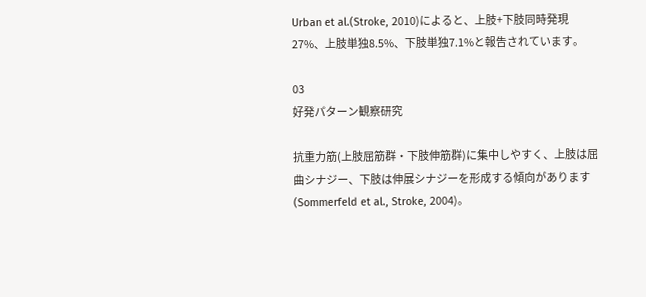Urban et al.(Stroke, 2010)によると、上肢+下肢同時発現27%、上肢単独8.5%、下肢単独7.1%と報告されています。

03
好発パターン観察研究

抗重力筋(上肢屈筋群・下肢伸筋群)に集中しやすく、上肢は屈曲シナジー、下肢は伸展シナジーを形成する傾向があります(Sommerfeld et al., Stroke, 2004)。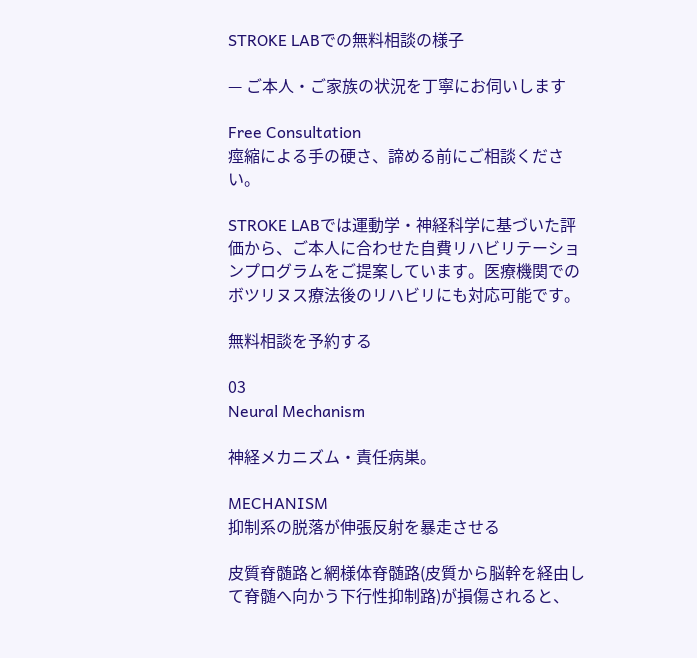STROKE LABでの無料相談の様子

— ご本人・ご家族の状況を丁寧にお伺いします

Free Consultation
痙縮による手の硬さ、諦める前にご相談ください。

STROKE LABでは運動学・神経科学に基づいた評価から、ご本人に合わせた自費リハビリテーションプログラムをご提案しています。医療機関でのボツリヌス療法後のリハビリにも対応可能です。

無料相談を予約する

03
Neural Mechanism

神経メカニズム・責任病巣。

MECHANISM
抑制系の脱落が伸張反射を暴走させる

皮質脊髄路と網様体脊髄路(皮質から脳幹を経由して脊髄へ向かう下行性抑制路)が損傷されると、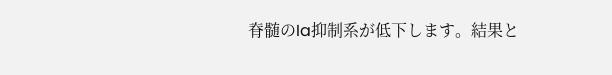脊髄のIa抑制系が低下します。結果と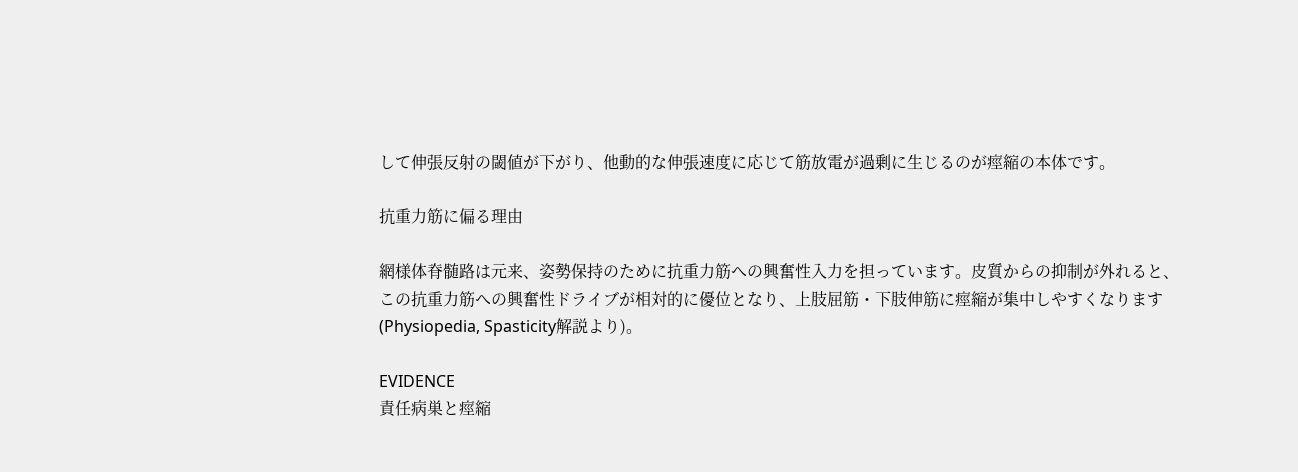して伸張反射の閾値が下がり、他動的な伸張速度に応じて筋放電が過剰に生じるのが痙縮の本体です。

抗重力筋に偏る理由

網様体脊髄路は元来、姿勢保持のために抗重力筋への興奮性入力を担っています。皮質からの抑制が外れると、この抗重力筋への興奮性ドライブが相対的に優位となり、上肢屈筋・下肢伸筋に痙縮が集中しやすくなります(Physiopedia, Spasticity解説より)。

EVIDENCE
責任病巣と痙縮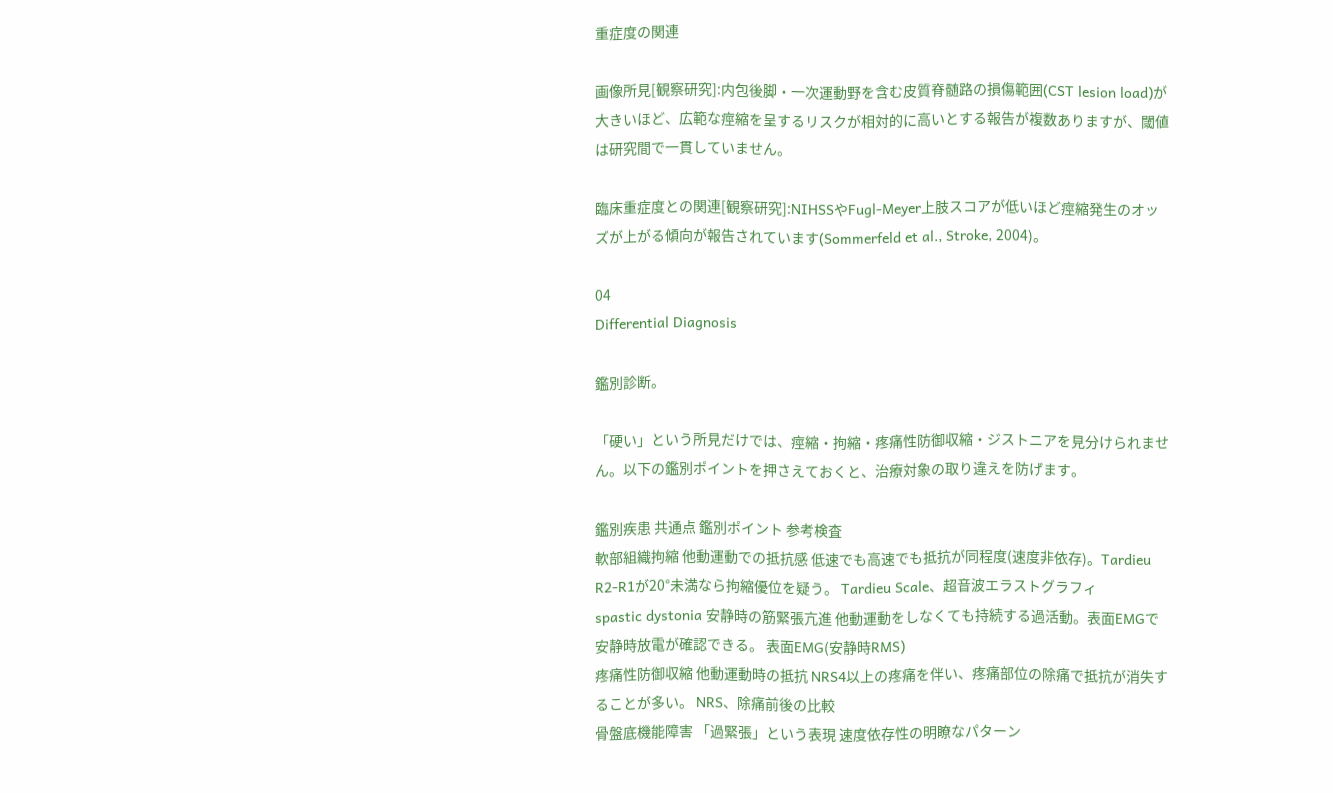重症度の関連

画像所見[観察研究]:内包後脚・一次運動野を含む皮質脊髄路の損傷範囲(CST lesion load)が大きいほど、広範な痙縮を呈するリスクが相対的に高いとする報告が複数ありますが、閾値は研究間で一貫していません。

臨床重症度との関連[観察研究]:NIHSSやFugl-Meyer上肢スコアが低いほど痙縮発生のオッズが上がる傾向が報告されています(Sommerfeld et al., Stroke, 2004)。

04
Differential Diagnosis

鑑別診断。

「硬い」という所見だけでは、痙縮・拘縮・疼痛性防御収縮・ジストニアを見分けられません。以下の鑑別ポイントを押さえておくと、治療対象の取り違えを防げます。

鑑別疾患 共通点 鑑別ポイント 参考検査
軟部組織拘縮 他動運動での抵抗感 低速でも高速でも抵抗が同程度(速度非依存)。Tardieu R2-R1が20°未満なら拘縮優位を疑う。 Tardieu Scale、超音波エラストグラフィ
spastic dystonia 安静時の筋緊張亢進 他動運動をしなくても持続する過活動。表面EMGで安静時放電が確認できる。 表面EMG(安静時RMS)
疼痛性防御収縮 他動運動時の抵抗 NRS4以上の疼痛を伴い、疼痛部位の除痛で抵抗が消失することが多い。 NRS、除痛前後の比較
骨盤底機能障害 「過緊張」という表現 速度依存性の明瞭なパターン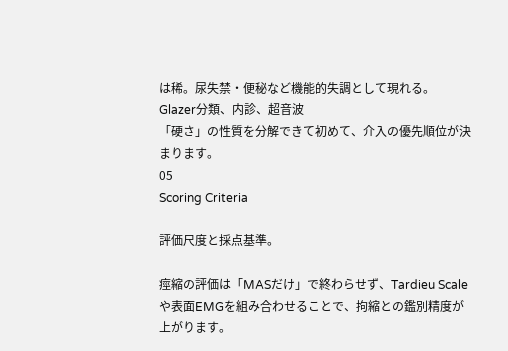は稀。尿失禁・便秘など機能的失調として現れる。 Glazer分類、内診、超音波
「硬さ」の性質を分解できて初めて、介入の優先順位が決まります。
05
Scoring Criteria

評価尺度と採点基準。

痙縮の評価は「MASだけ」で終わらせず、Tardieu Scaleや表面EMGを組み合わせることで、拘縮との鑑別精度が上がります。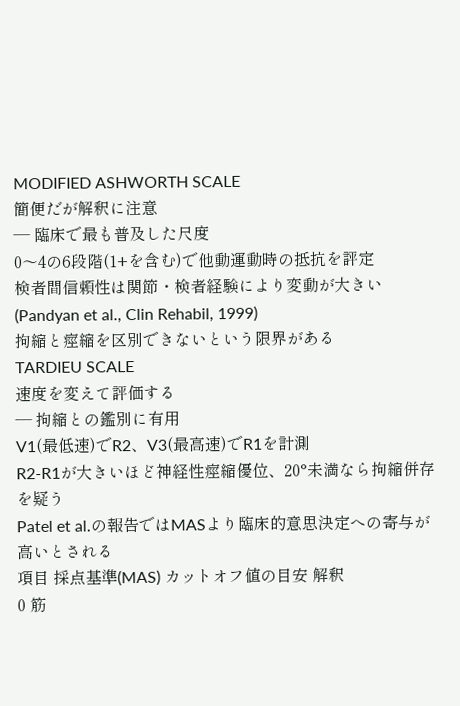MODIFIED ASHWORTH SCALE
簡便だが解釈に注意
— 臨床で最も普及した尺度
0〜4の6段階(1+を含む)で他動運動時の抵抗を評定
検者間信頼性は関節・検者経験により変動が大きい(Pandyan et al., Clin Rehabil, 1999)
拘縮と痙縮を区別できないという限界がある
TARDIEU SCALE
速度を変えて評価する
— 拘縮との鑑別に有用
V1(最低速)でR2、V3(最高速)でR1を計測
R2-R1が大きいほど神経性痙縮優位、20°未満なら拘縮併存を疑う
Patel et al.の報告ではMASより臨床的意思決定への寄与が高いとされる
項目 採点基準(MAS) カットオフ値の目安 解釈
0 筋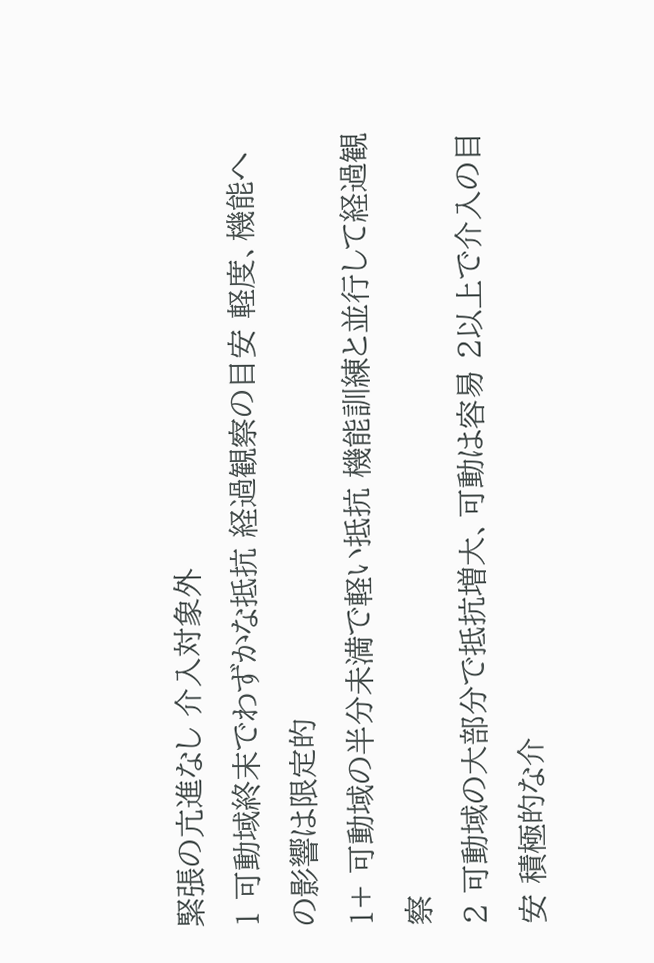緊張の亢進なし 介入対象外
1 可動域終末でわずかな抵抗 経過観察の目安 軽度、機能への影響は限定的
1+ 可動域の半分未満で軽い抵抗 機能訓練と並行して経過観察
2 可動域の大部分で抵抗増大、可動は容易 2以上で介入の目安 積極的な介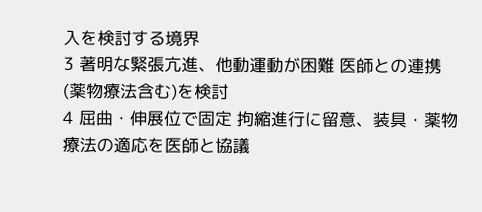入を検討する境界
3 著明な緊張亢進、他動運動が困難 医師との連携(薬物療法含む)を検討
4 屈曲・伸展位で固定 拘縮進行に留意、装具・薬物療法の適応を医師と協議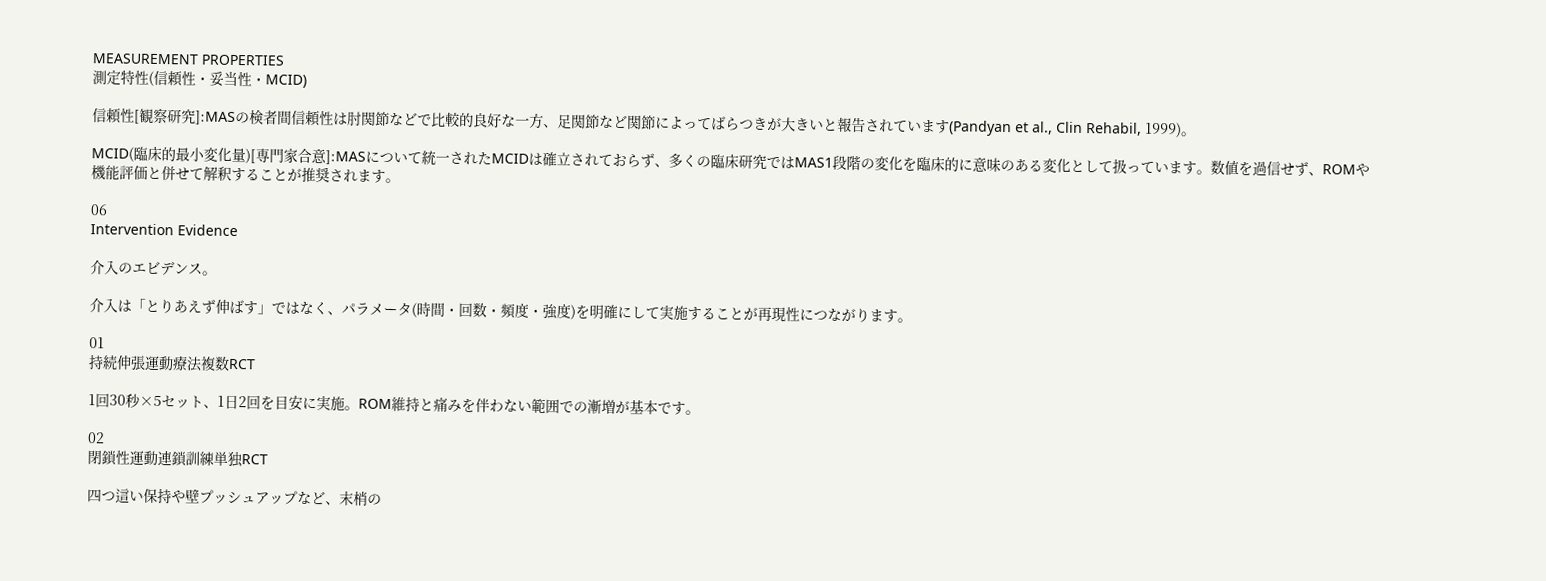MEASUREMENT PROPERTIES
測定特性(信頼性・妥当性・MCID)

信頼性[観察研究]:MASの検者間信頼性は肘関節などで比較的良好な一方、足関節など関節によってばらつきが大きいと報告されています(Pandyan et al., Clin Rehabil, 1999)。

MCID(臨床的最小変化量)[専門家合意]:MASについて統一されたMCIDは確立されておらず、多くの臨床研究ではMAS1段階の変化を臨床的に意味のある変化として扱っています。数値を過信せず、ROMや機能評価と併せて解釈することが推奨されます。

06
Intervention Evidence

介入のエビデンス。

介入は「とりあえず伸ばす」ではなく、パラメータ(時間・回数・頻度・強度)を明確にして実施することが再現性につながります。

01
持続伸張運動療法複数RCT

1回30秒×5セット、1日2回を目安に実施。ROM維持と痛みを伴わない範囲での漸増が基本です。

02
閉鎖性運動連鎖訓練単独RCT

四つ這い保持や壁プッシュアップなど、末梢の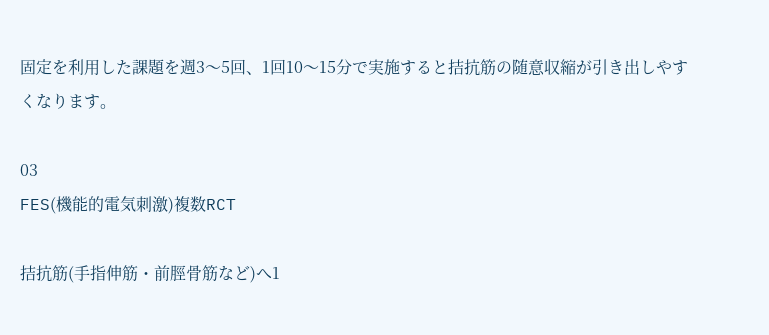固定を利用した課題を週3〜5回、1回10〜15分で実施すると拮抗筋の随意収縮が引き出しやすくなります。

03
FES(機能的電気刺激)複数RCT

拮抗筋(手指伸筋・前脛骨筋など)へ1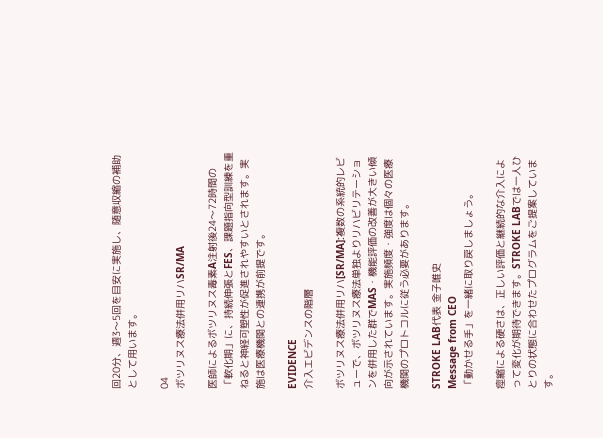回20分、週3〜5回を目安に実施し、随意収縮の補助として用います。

04
ボツリヌス療法併用リハSR/MA

医師によるボツリヌス毒素A注射後24〜72時間の「軟化期」に、持続伸張とFES、課題指向型訓練を重ねると神経可塑性が促進されやすいとされます。実施は医療機関との連携が前提です。

EVIDENCE
介入エビデンスの階層

ボツリヌス療法併用リハ[SR/MA]:複数の系統的レビューで、ボツリヌス療法単独よりリハビリテーションを併用した群でMAS・機能評価の改善が大きい傾向が示されています。実施頻度・強度は個々の医療機関のプロトコルに従う必要があります。

STROKE LAB代表 金子唯史
Message from CEO
「動かせる手」を一緒に取り戻しましょう。

痙縮による硬さは、正しい評価と継続的な介入によって変化が期待できます。STROKE LABでは一人ひとりの状態に合わせたプログラムをご提案しています。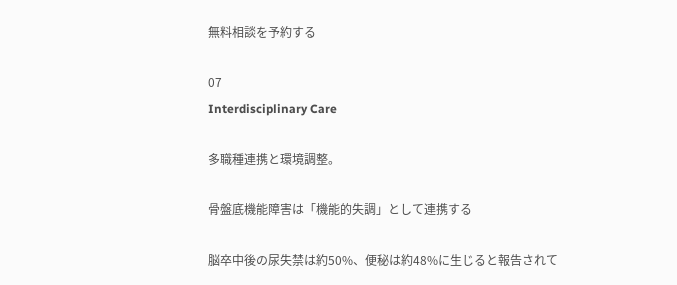無料相談を予約する

07
Interdisciplinary Care

多職種連携と環境調整。

骨盤底機能障害は「機能的失調」として連携する

脳卒中後の尿失禁は約50%、便秘は約48%に生じると報告されて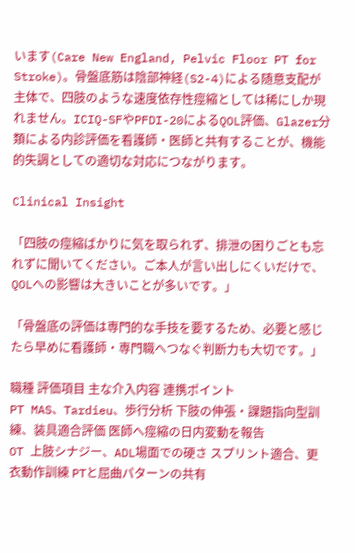います(Care New England, Pelvic Floor PT for Stroke)。骨盤底筋は陰部神経(S2-4)による随意支配が主体で、四肢のような速度依存性痙縮としては稀にしか現れません。ICIQ-SFやPFDI-20によるQOL評価、Glazer分類による内診評価を看護師・医師と共有することが、機能的失調としての適切な対応につながります。

Clinical Insight

「四肢の痙縮ばかりに気を取られず、排泄の困りごとも忘れずに聞いてください。ご本人が言い出しにくいだけで、QOLへの影響は大きいことが多いです。」

「骨盤底の評価は専門的な手技を要するため、必要と感じたら早めに看護師・専門職へつなぐ判断力も大切です。」

職種 評価項目 主な介入内容 連携ポイント
PT MAS、Tardieu、歩行分析 下肢の伸張・課題指向型訓練、装具適合評価 医師へ痙縮の日内変動を報告
OT 上肢シナジー、ADL場面での硬さ スプリント適合、更衣動作訓練 PTと屈曲パターンの共有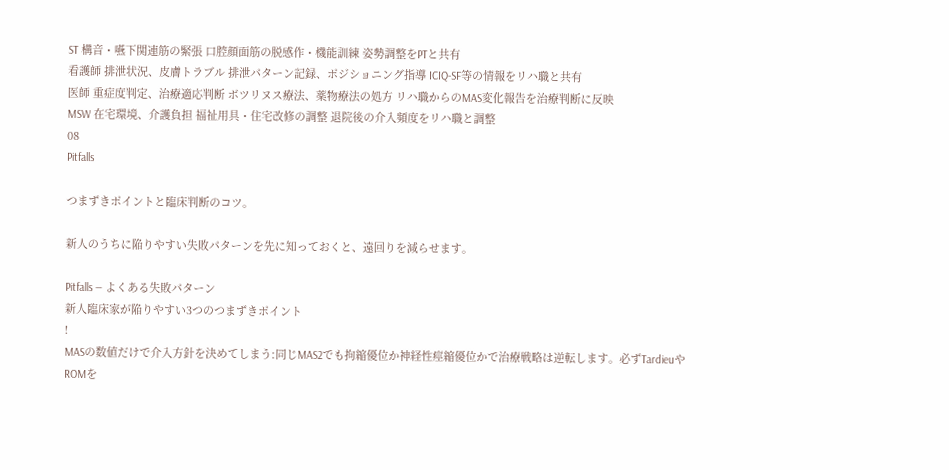ST 構音・嚥下関連筋の緊張 口腔顔面筋の脱感作・機能訓練 姿勢調整をPTと共有
看護師 排泄状況、皮膚トラブル 排泄パターン記録、ポジショニング指導 ICIQ-SF等の情報をリハ職と共有
医師 重症度判定、治療適応判断 ボツリヌス療法、薬物療法の処方 リハ職からのMAS変化報告を治療判断に反映
MSW 在宅環境、介護負担 福祉用具・住宅改修の調整 退院後の介入頻度をリハ職と調整
08
Pitfalls

つまずきポイントと臨床判断のコツ。

新人のうちに陥りやすい失敗パターンを先に知っておくと、遠回りを減らせます。

Pitfalls — よくある失敗パターン
新人臨床家が陥りやすい3つのつまずきポイント
!
MASの数値だけで介入方針を決めてしまう:同じMAS2でも拘縮優位か神経性痙縮優位かで治療戦略は逆転します。必ずTardieuやROMを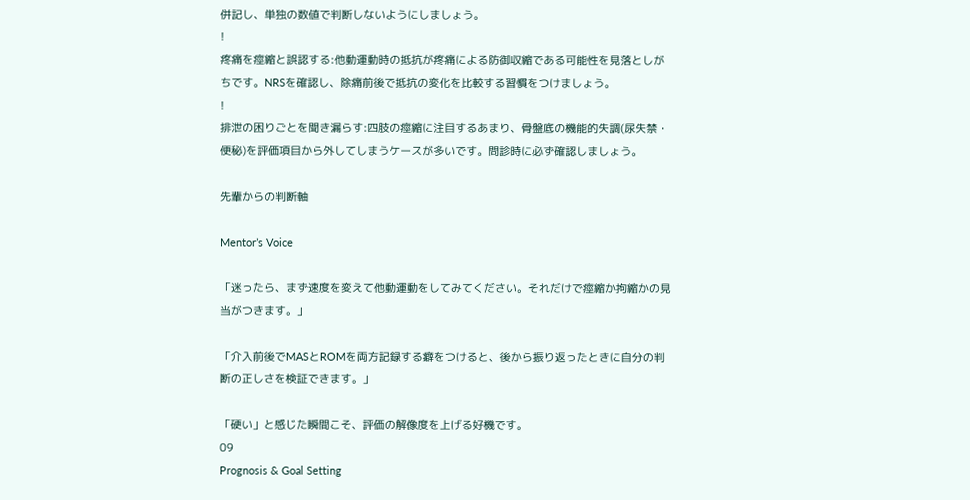併記し、単独の数値で判断しないようにしましょう。
!
疼痛を痙縮と誤認する:他動運動時の抵抗が疼痛による防御収縮である可能性を見落としがちです。NRSを確認し、除痛前後で抵抗の変化を比較する習慣をつけましょう。
!
排泄の困りごとを聞き漏らす:四肢の痙縮に注目するあまり、骨盤底の機能的失調(尿失禁・便秘)を評価項目から外してしまうケースが多いです。問診時に必ず確認しましょう。

先輩からの判断軸

Mentor’s Voice

「迷ったら、まず速度を変えて他動運動をしてみてください。それだけで痙縮か拘縮かの見当がつきます。」

「介入前後でMASとROMを両方記録する癖をつけると、後から振り返ったときに自分の判断の正しさを検証できます。」

「硬い」と感じた瞬間こそ、評価の解像度を上げる好機です。
09
Prognosis & Goal Setting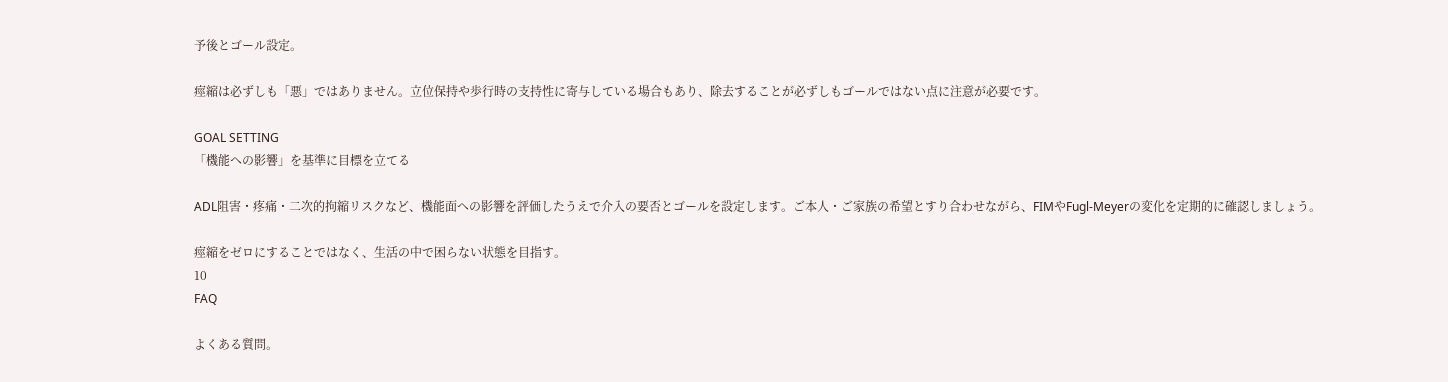予後とゴール設定。

痙縮は必ずしも「悪」ではありません。立位保持や歩行時の支持性に寄与している場合もあり、除去することが必ずしもゴールではない点に注意が必要です。

GOAL SETTING
「機能への影響」を基準に目標を立てる

ADL阻害・疼痛・二次的拘縮リスクなど、機能面への影響を評価したうえで介入の要否とゴールを設定します。ご本人・ご家族の希望とすり合わせながら、FIMやFugl-Meyerの変化を定期的に確認しましょう。

痙縮をゼロにすることではなく、生活の中で困らない状態を目指す。
10
FAQ

よくある質問。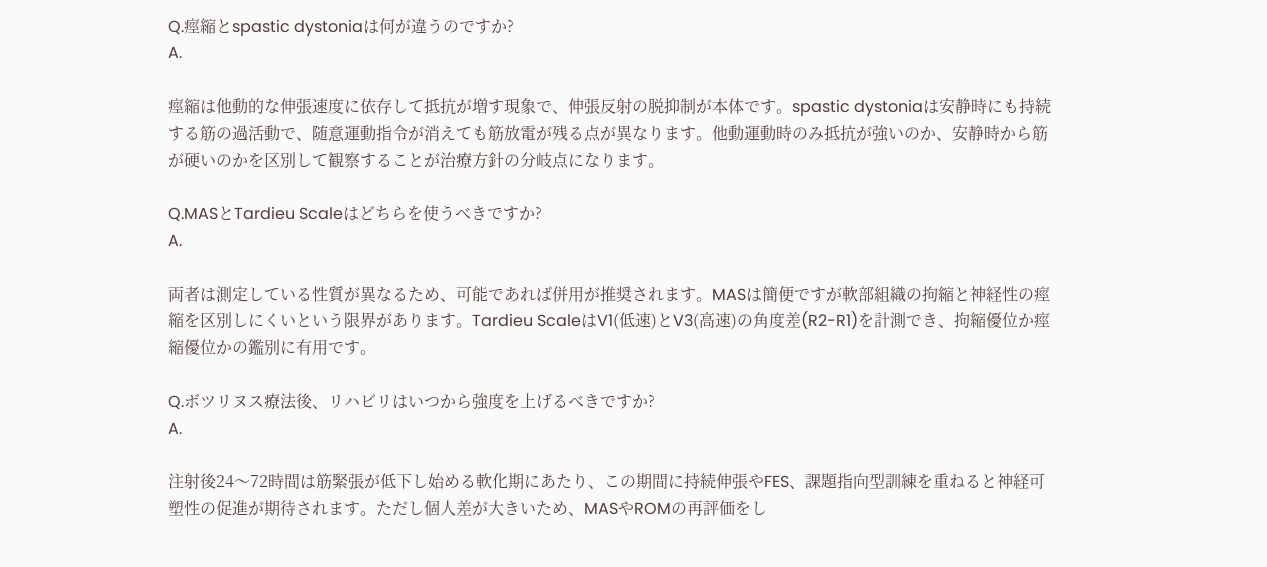Q.痙縮とspastic dystoniaは何が違うのですか?
A.

痙縮は他動的な伸張速度に依存して抵抗が増す現象で、伸張反射の脱抑制が本体です。spastic dystoniaは安静時にも持続する筋の過活動で、随意運動指令が消えても筋放電が残る点が異なります。他動運動時のみ抵抗が強いのか、安静時から筋が硬いのかを区別して観察することが治療方針の分岐点になります。

Q.MASとTardieu Scaleはどちらを使うべきですか?
A.

両者は測定している性質が異なるため、可能であれば併用が推奨されます。MASは簡便ですが軟部組織の拘縮と神経性の痙縮を区別しにくいという限界があります。Tardieu ScaleはV1(低速)とV3(高速)の角度差(R2-R1)を計測でき、拘縮優位か痙縮優位かの鑑別に有用です。

Q.ボツリヌス療法後、リハビリはいつから強度を上げるべきですか?
A.

注射後24〜72時間は筋緊張が低下し始める軟化期にあたり、この期間に持続伸張やFES、課題指向型訓練を重ねると神経可塑性の促進が期待されます。ただし個人差が大きいため、MASやROMの再評価をし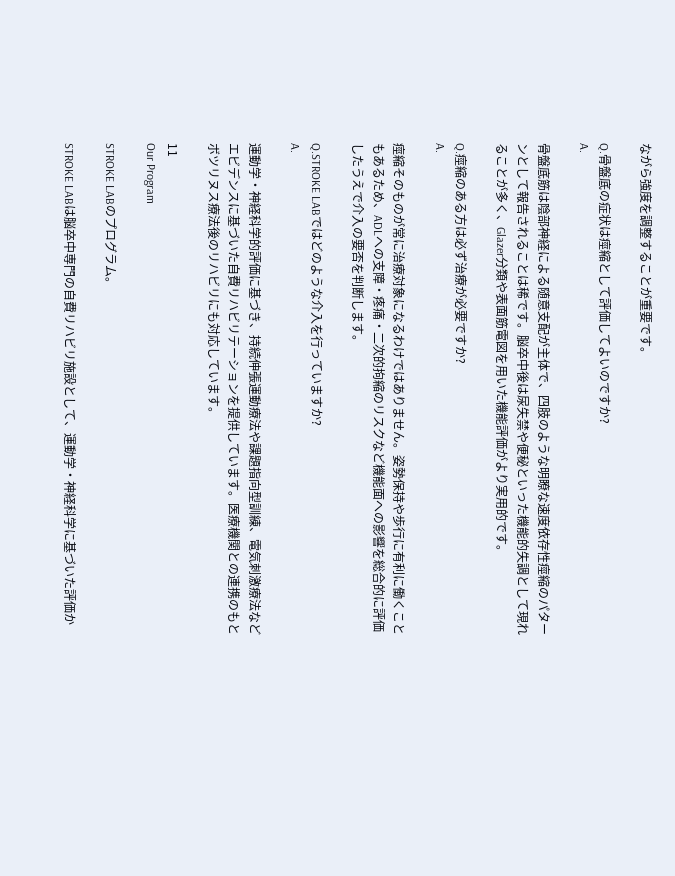ながら強度を調整することが重要です。

Q.骨盤底の症状は痙縮として評価してよいのですか?
A.

骨盤底筋は陰部神経による随意支配が主体で、四肢のような明瞭な速度依存性痙縮のパターンとして報告されることは稀です。脳卒中後は尿失禁や便秘といった機能的失調として現れることが多く、Glazer分類や表面筋電図を用いた機能評価がより実用的です。

Q.痙縮のある方は必ず治療が必要ですか?
A.

痙縮そのものが常に治療対象になるわけではありません。姿勢保持や歩行に有利に働くこともあるため、ADLへの支障・疼痛・二次的拘縮のリスクなど機能面への影響を総合的に評価したうえで介入の要否を判断します。

Q.STROKE LABではどのような介入を行っていますか?
A.

運動学・神経科学的評価に基づき、持続伸張運動療法や課題指向型訓練、電気刺激療法などエビデンスに基づいた自費リハビリテーションを提供しています。医療機関との連携のもとボツリヌス療法後のリハビリにも対応しています。

11
Our Program

STROKE LABのプログラム。

STROKE LABは脳卒中専門の自費リハビリ施設として、運動学・神経科学に基づいた評価か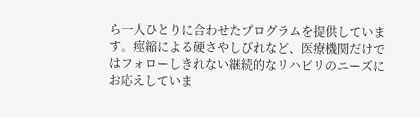ら一人ひとりに合わせたプログラムを提供しています。痙縮による硬さやしびれなど、医療機関だけではフォローしきれない継続的なリハビリのニーズにお応えしていま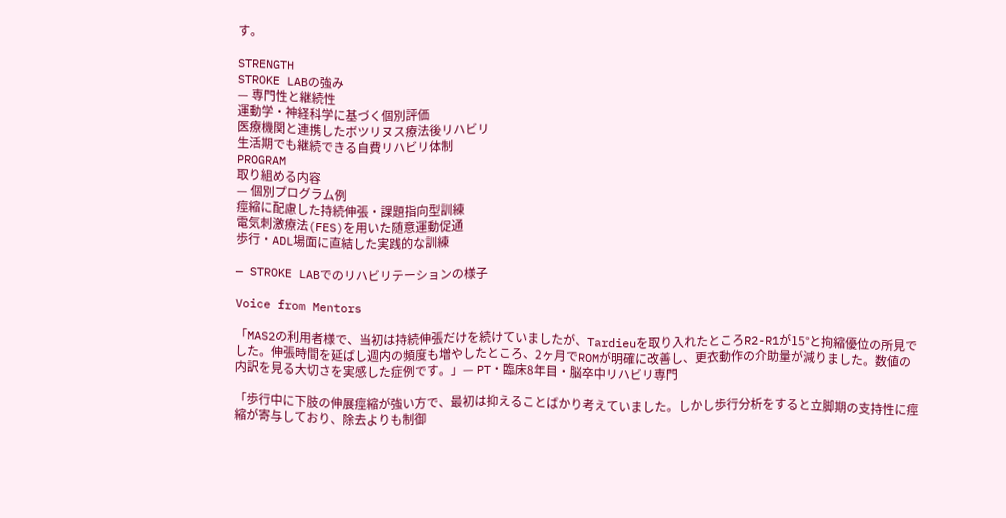す。

STRENGTH
STROKE LABの強み
— 専門性と継続性
運動学・神経科学に基づく個別評価
医療機関と連携したボツリヌス療法後リハビリ
生活期でも継続できる自費リハビリ体制
PROGRAM
取り組める内容
— 個別プログラム例
痙縮に配慮した持続伸張・課題指向型訓練
電気刺激療法(FES)を用いた随意運動促通
歩行・ADL場面に直結した実践的な訓練

— STROKE LABでのリハビリテーションの様子

Voice from Mentors

「MAS2の利用者様で、当初は持続伸張だけを続けていましたが、Tardieuを取り入れたところR2-R1が15°と拘縮優位の所見でした。伸張時間を延ばし週内の頻度も増やしたところ、2ヶ月でROMが明確に改善し、更衣動作の介助量が減りました。数値の内訳を見る大切さを実感した症例です。」— PT・臨床8年目・脳卒中リハビリ専門

「歩行中に下肢の伸展痙縮が強い方で、最初は抑えることばかり考えていました。しかし歩行分析をすると立脚期の支持性に痙縮が寄与しており、除去よりも制御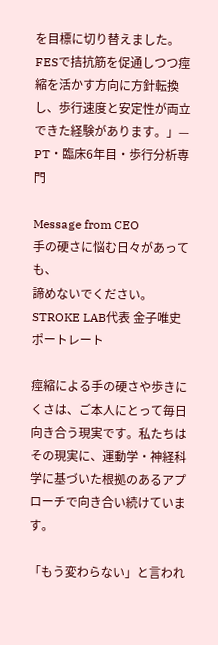を目標に切り替えました。FESで拮抗筋を促通しつつ痙縮を活かす方向に方針転換し、歩行速度と安定性が両立できた経験があります。」— PT・臨床6年目・歩行分析専門

Message from CEO
手の硬さに悩む日々があっても、
諦めないでください。
STROKE LAB代表 金子唯史 ポートレート

痙縮による手の硬さや歩きにくさは、ご本人にとって毎日向き合う現実です。私たちはその現実に、運動学・神経科学に基づいた根拠のあるアプローチで向き合い続けています。

「もう変わらない」と言われ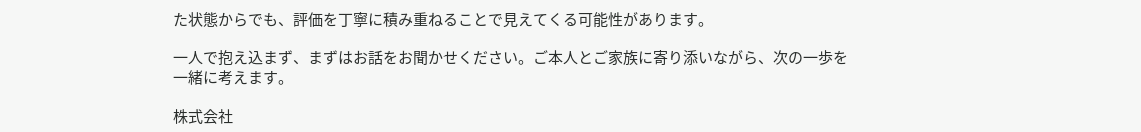た状態からでも、評価を丁寧に積み重ねることで見えてくる可能性があります。

一人で抱え込まず、まずはお話をお聞かせください。ご本人とご家族に寄り添いながら、次の一歩を一緒に考えます。

株式会社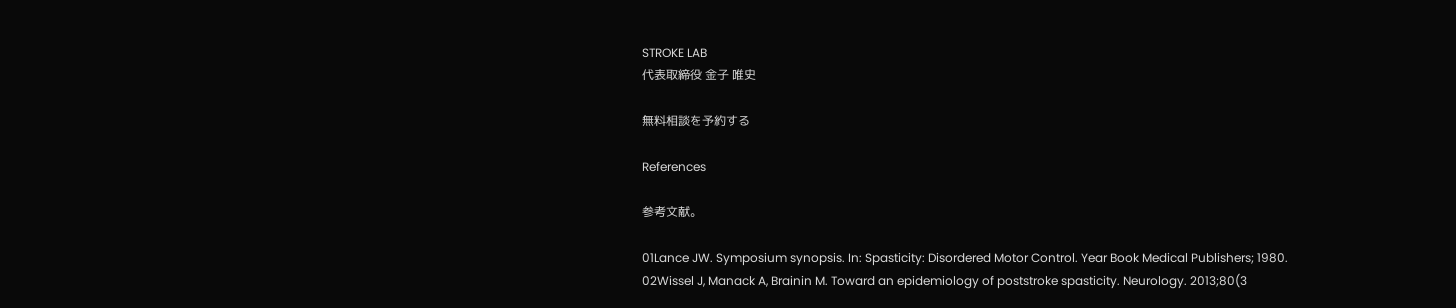STROKE LAB
代表取締役 金子 唯史

無料相談を予約する

References

参考文献。

01Lance JW. Symposium synopsis. In: Spasticity: Disordered Motor Control. Year Book Medical Publishers; 1980.
02Wissel J, Manack A, Brainin M. Toward an epidemiology of poststroke spasticity. Neurology. 2013;80(3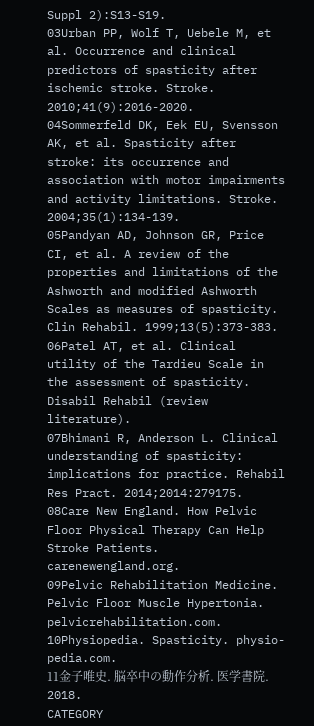Suppl 2):S13-S19.
03Urban PP, Wolf T, Uebele M, et al. Occurrence and clinical predictors of spasticity after ischemic stroke. Stroke. 2010;41(9):2016-2020.
04Sommerfeld DK, Eek EU, Svensson AK, et al. Spasticity after stroke: its occurrence and association with motor impairments and activity limitations. Stroke. 2004;35(1):134-139.
05Pandyan AD, Johnson GR, Price CI, et al. A review of the properties and limitations of the Ashworth and modified Ashworth Scales as measures of spasticity. Clin Rehabil. 1999;13(5):373-383.
06Patel AT, et al. Clinical utility of the Tardieu Scale in the assessment of spasticity. Disabil Rehabil (review literature).
07Bhimani R, Anderson L. Clinical understanding of spasticity: implications for practice. Rehabil Res Pract. 2014;2014:279175.
08Care New England. How Pelvic Floor Physical Therapy Can Help Stroke Patients. carenewengland.org.
09Pelvic Rehabilitation Medicine. Pelvic Floor Muscle Hypertonia. pelvicrehabilitation.com.
10Physiopedia. Spasticity. physio-pedia.com.
11金子唯史. 脳卒中の動作分析. 医学書院. 2018.
CATEGORY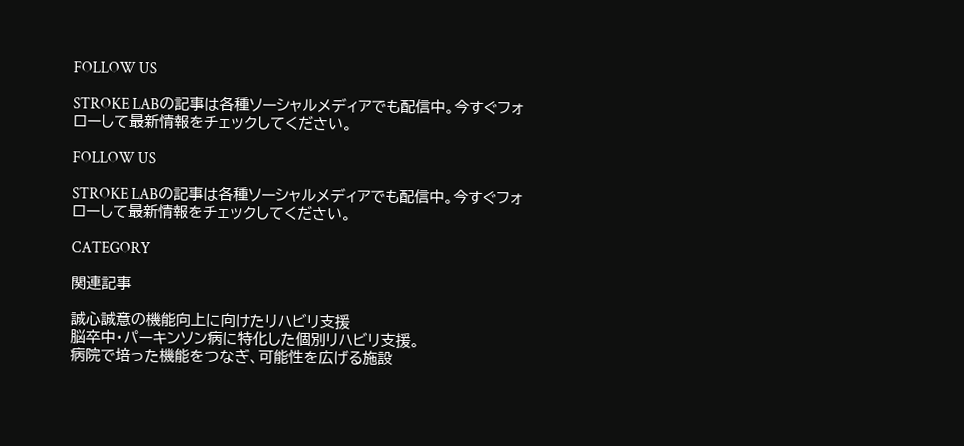FOLLOW US

STROKE LABの記事は各種ソーシャルメディアでも配信中。今すぐフォローして最新情報をチェックしてください。

FOLLOW US

STROKE LABの記事は各種ソーシャルメディアでも配信中。今すぐフォローして最新情報をチェックしてください。

CATEGORY

関連記事

誠心誠意の機能向上に向けたリハビリ支援
脳卒中・パーキンソン病に特化した個別リハビリ支援。
病院で培った機能をつなぎ、可能性を広げる施設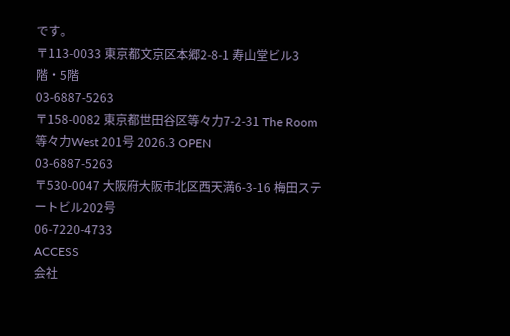です。
〒113-0033 東京都文京区本郷2-8-1 寿山堂ビル3階・5階
03-6887-5263
〒158-0082 東京都世田谷区等々力7-2-31 The Room 等々力West 201号 2026.3 OPEN
03-6887-5263
〒530-0047 大阪府大阪市北区西天満6-3-16 梅田ステートビル202号
06-7220-4733
ACCESS
会社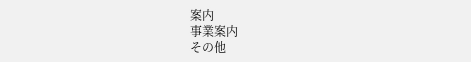案内
事業案内
その他